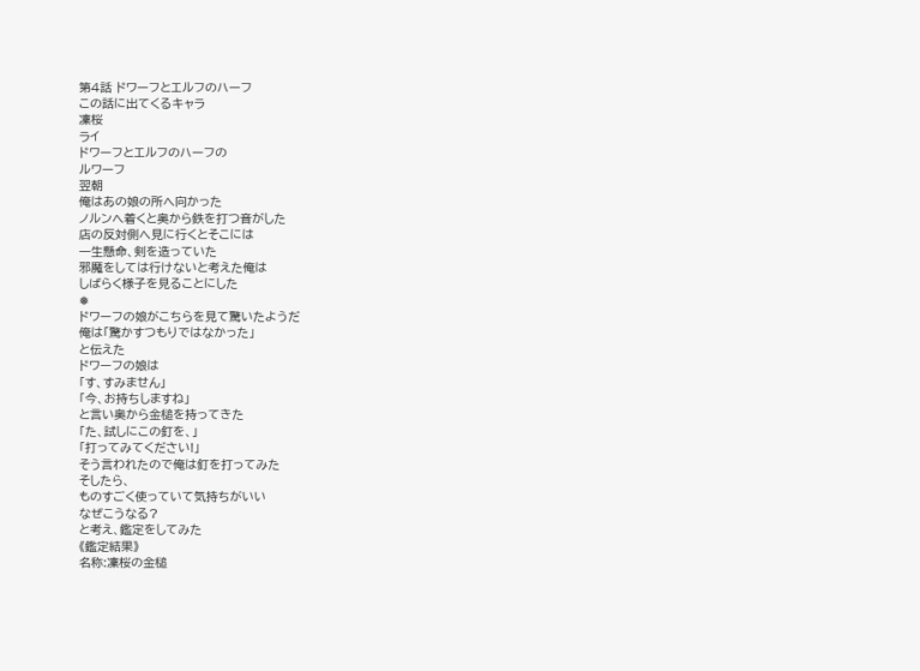第4話 ドワーフとエルフのハーフ
この話に出てくるキャラ
凜桜
ライ
ドワーフとエルフのハーフの
ルワーフ
翌朝
俺はあの娘の所へ向かった
ノルンへ着くと奥から鉄を打つ音がした
店の反対側へ見に行くとそこには
一生懸命、剣を造っていた
邪魔をしては行けないと考えた俺は
しばらく様子を見ることにした
❅
ドワーフの娘がこちらを見て驚いたようだ
俺は「驚かすつもりではなかった」
と伝えた
ドワーフの娘は
「す、すみません」
「今、お持ちしますね」
と言い奥から金槌を持ってきた
「た、試しにこの釘を、」
「打ってみてください!」
そう言われたので俺は釘を打ってみた
そしたら、
ものすごく使っていて気持ちがいい
なぜこうなる?
と考え、鑑定をしてみた
《鑑定結果》
名称:凜桜の金槌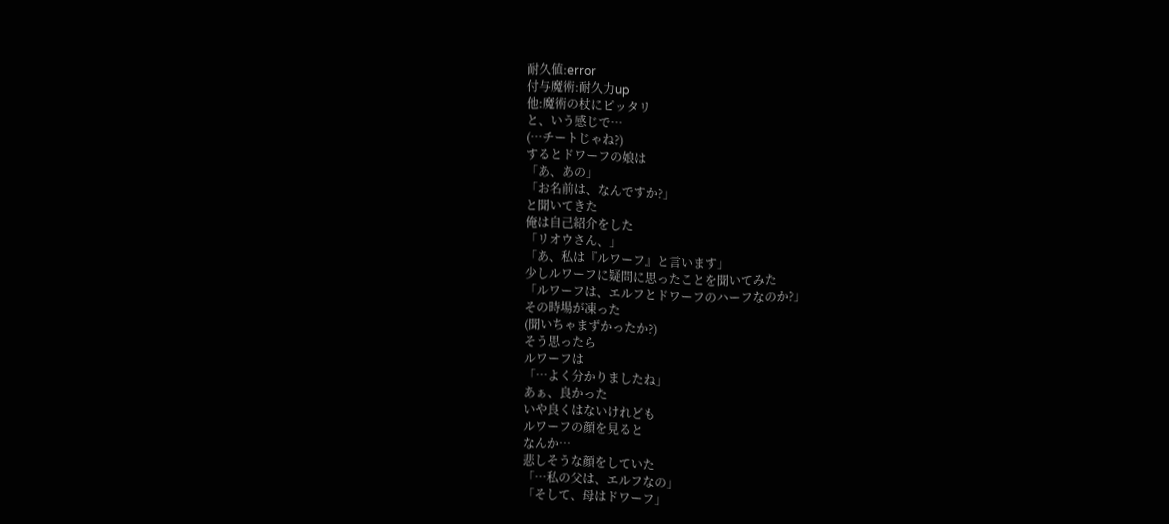耐久値:error
付与魔術:耐久力up
他:魔術の杖にピッタリ
と、いう感じで…
(…チートじゃね?)
するとドワーフの娘は
「あ、あの」
「お名前は、なんですか?」
と聞いてきた
俺は自己紹介をした
「リオウさん、」
「あ、私は『ルワーフ』と言います」
少しルワーフに疑問に思ったことを聞いてみた
「ルワーフは、エルフとドワーフのハーフなのか?」
その時場が凍った
(聞いちゃまずかったか?)
そう思ったら
ルワーフは
「…よく分かりましたね」
あぁ、良かった
いや良くはないけれども
ルワーフの顔を見ると
なんか…
悲しそうな顔をしていた
「…私の父は、エルフなの」
「そして、母はドワーフ」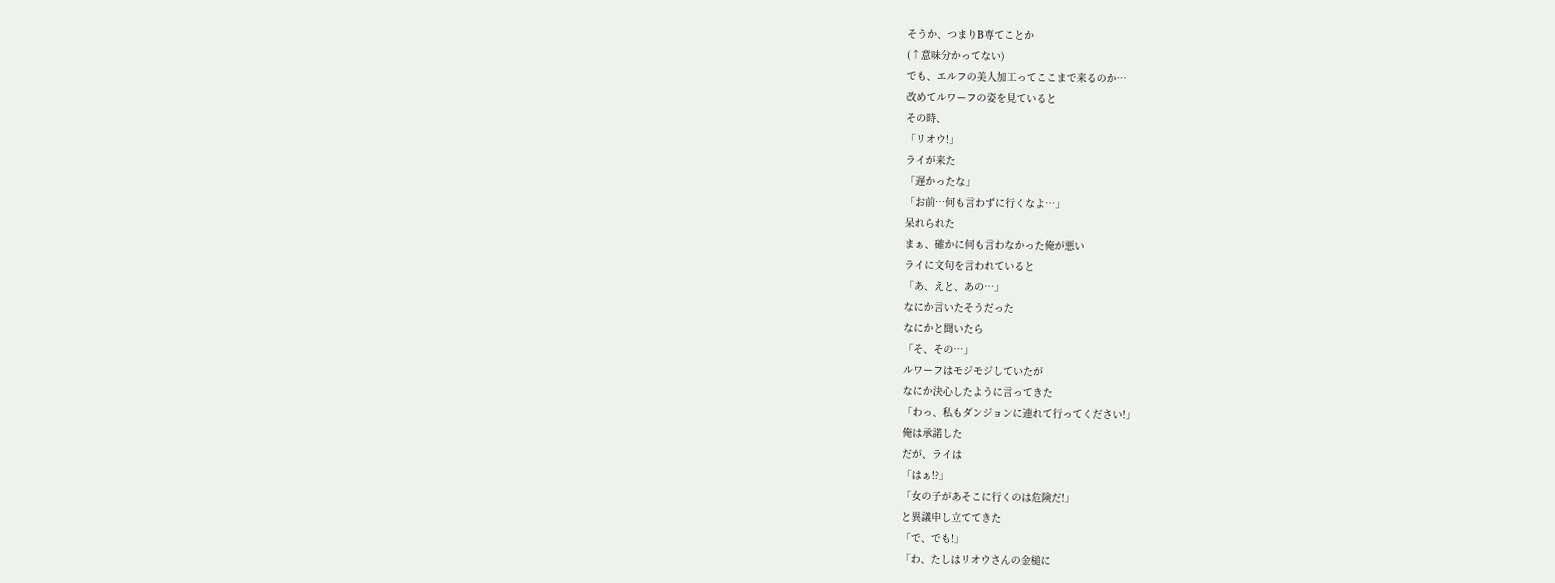そうか、つまりB専てことか
(↑意味分かってない)
でも、エルフの美人加工ってここまで来るのか…
改めてルワーフの姿を見ていると
その時、
「リオウ!」
ライが来た
「遅かったな」
「お前…何も言わずに行くなよ…」
呆れられた
まぁ、確かに何も言わなかった俺が悪い
ライに文句を言われていると
「あ、えと、あの…」
なにか言いたそうだった
なにかと聞いたら
「そ、その…」
ルワーフはモジモジしていたが
なにか決心したように言ってきた
「わっ、私もダンジョンに連れて行ってください!」
俺は承諾した
だが、ライは
「はぁ!?」
「女の子があそこに行くのは危険だ!」
と異議申し立ててきた
「で、でも!」
「わ、たしはリオウさんの金槌に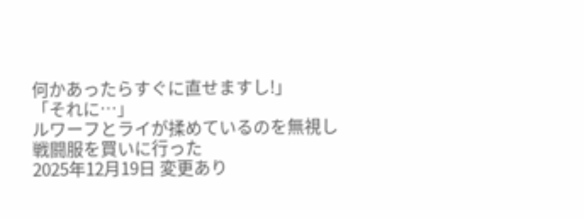何かあったらすぐに直せますし!」
「それに…」
ルワーフとライが揉めているのを無視し戦闘服を買いに行った
2025年12月19日 変更あり